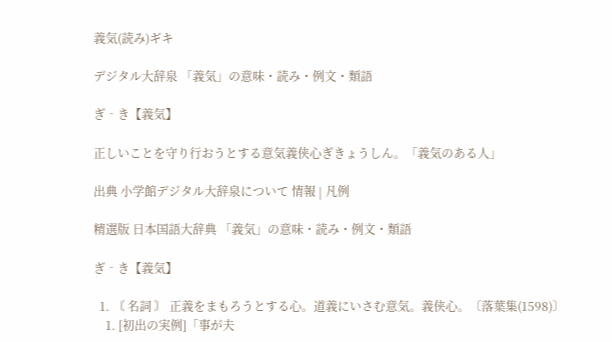義気(読み)ギキ

デジタル大辞泉 「義気」の意味・読み・例文・類語

ぎ‐き【義気】

正しいことを守り行おうとする意気義侠心ぎきょうしん。「義気のある人」

出典 小学館デジタル大辞泉について 情報 | 凡例

精選版 日本国語大辞典 「義気」の意味・読み・例文・類語

ぎ‐き【義気】

  1. 〘 名詞 〙 正義をまもろうとする心。道義にいさむ意気。義侠心。〔落葉集(1598)〕
    1. [初出の実例]「事が夫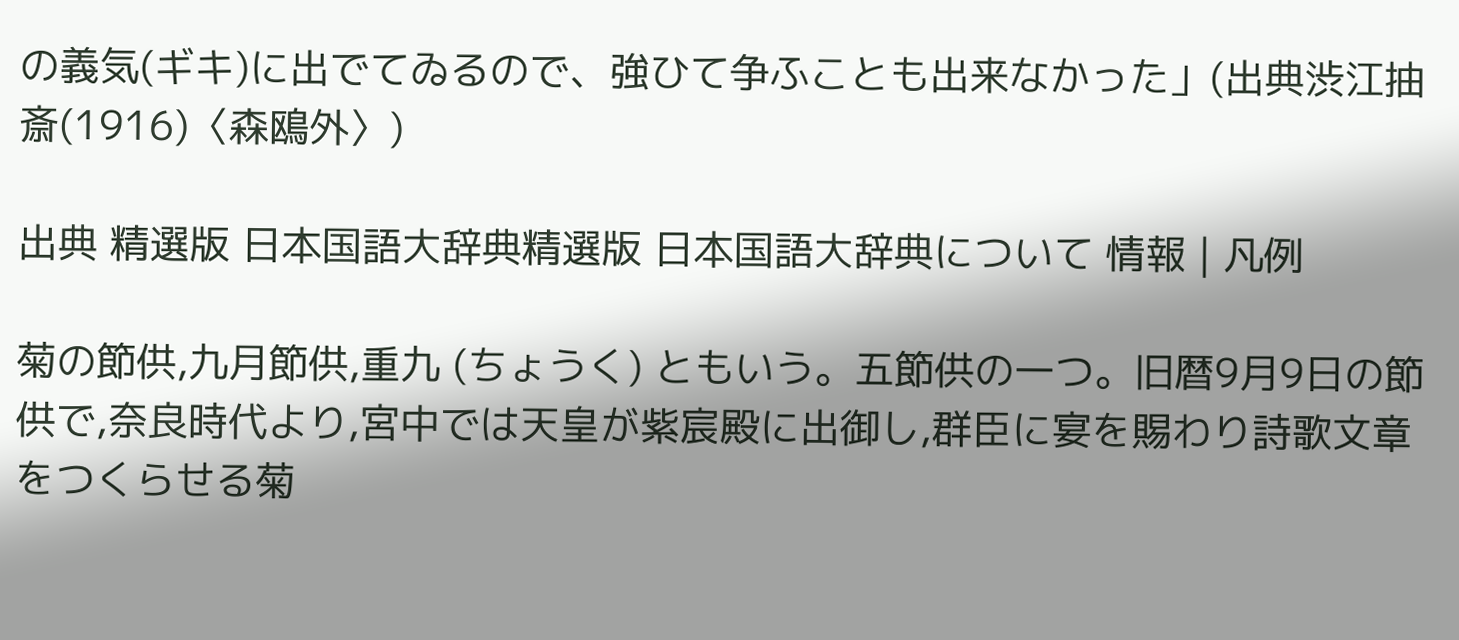の義気(ギキ)に出でてゐるので、強ひて争ふことも出来なかった」(出典渋江抽斎(1916)〈森鴎外〉)

出典 精選版 日本国語大辞典精選版 日本国語大辞典について 情報 | 凡例

菊の節供,九月節供,重九 (ちょうく) ともいう。五節供の一つ。旧暦9月9日の節供で,奈良時代より,宮中では天皇が紫宸殿に出御し,群臣に宴を賜わり詩歌文章をつくらせる菊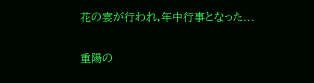花の宴が行われ,年中行事となった...

重陽の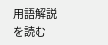用語解説を読む